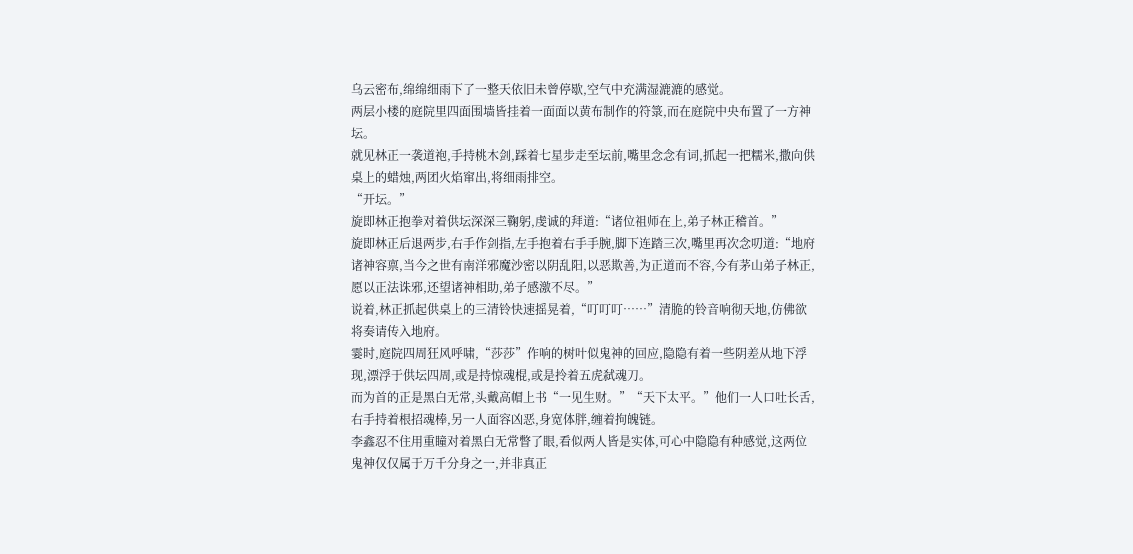乌云密布,绵绵细雨下了一整天依旧未曾停歇,空气中充满湿漉漉的感觉。
两层小楼的庭院里四面围墙皆挂着一面面以黄布制作的符箓,而在庭院中央布置了一方神坛。
就见林正一袭道袍,手持桃木剑,踩着七星步走至坛前,嘴里念念有词,抓起一把糯米,撒向供桌上的蜡烛,两团火焰窜出,将细雨排空。
“开坛。”
旋即林正抱拳对着供坛深深三鞠躬,虔诚的拜道:“诸位祖师在上,弟子林正稽首。”
旋即林正后退两步,右手作剑指,左手抱着右手手腕,脚下连踏三次,嘴里再次念叨道:“地府诸神容禀,当今之世有南洋邪魔沙密以阴乱阳,以恶欺善,为正道而不容,今有茅山弟子林正,愿以正法诛邪,还望诸神相助,弟子感激不尽。”
说着,林正抓起供桌上的三清铃快速摇晃着,“叮叮叮……”清脆的铃音响彻天地,仿佛欲将奏请传入地府。
霎时,庭院四周狂风呼啸,“莎莎”作响的树叶似鬼神的回应,隐隐有着一些阴差从地下浮现,漂浮于供坛四周,或是持惊魂棍,或是拎着五虎弑魂刀。
而为首的正是黑白无常,头戴高帽上书“一见生财。”“天下太平。”他们一人口吐长舌,右手持着根招魂棒,另一人面容凶恶,身宽体胖,缠着拘魄链。
李鑫忍不住用重瞳对着黑白无常瞥了眼,看似两人皆是实体,可心中隐隐有种感觉,这两位鬼神仅仅属于万千分身之一,并非真正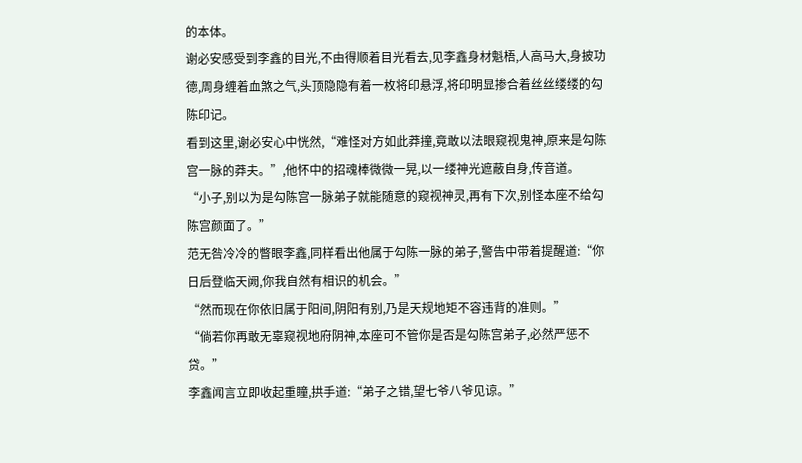的本体。
谢必安感受到李鑫的目光,不由得顺着目光看去,见李鑫身材魁梧,人高马大,身披功德,周身缠着血煞之气,头顶隐隐有着一枚将印悬浮,将印明显掺合着丝丝缕缕的勾陈印记。
看到这里,谢必安心中恍然,“难怪对方如此莽撞,竟敢以法眼窥视鬼神,原来是勾陈宫一脉的莽夫。”,他怀中的招魂棒微微一晃,以一缕神光遮蔽自身,传音道。
“小子,别以为是勾陈宫一脉弟子就能随意的窥视神灵,再有下次,别怪本座不给勾陈宫颜面了。”
范无咎冷冷的瞥眼李鑫,同样看出他属于勾陈一脉的弟子,警告中带着提醒道:“你日后登临天阙,你我自然有相识的机会。”
“然而现在你依旧属于阳间,阴阳有别,乃是天规地矩不容违背的准则。”
“倘若你再敢无辜窥视地府阴神,本座可不管你是否是勾陈宫弟子,必然严惩不贷。”
李鑫闻言立即收起重瞳,拱手道:“弟子之错,望七爷八爷见谅。”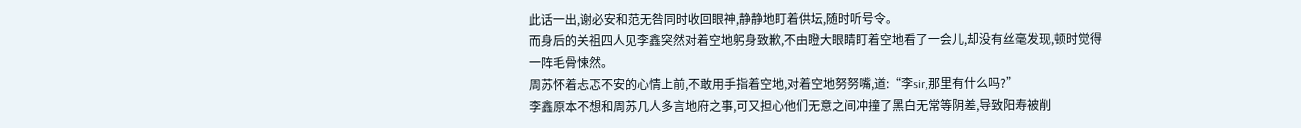此话一出,谢必安和范无咎同时收回眼神,静静地盯着供坛,随时听号令。
而身后的关祖四人见李鑫突然对着空地躬身致歉,不由瞪大眼睛盯着空地看了一会儿,却没有丝毫发现,顿时觉得一阵毛骨悚然。
周苏怀着忐忑不安的心情上前,不敢用手指着空地,对着空地努努嘴,道:“李sir,那里有什么吗?”
李鑫原本不想和周苏几人多言地府之事,可又担心他们无意之间冲撞了黑白无常等阴差,导致阳寿被削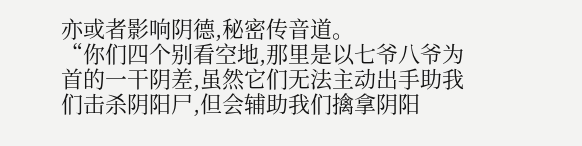亦或者影响阴德,秘密传音道。
“你们四个别看空地,那里是以七爷八爷为首的一干阴差,虽然它们无法主动出手助我们击杀阴阳尸,但会辅助我们擒拿阴阳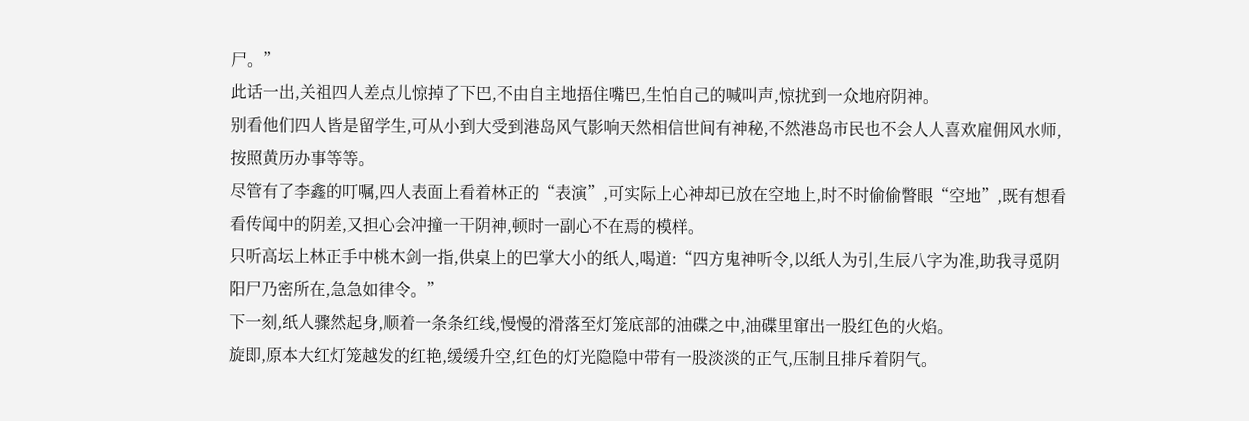尸。”
此话一出,关祖四人差点儿惊掉了下巴,不由自主地捂住嘴巴,生怕自己的喊叫声,惊扰到一众地府阴神。
别看他们四人皆是留学生,可从小到大受到港岛风气影响天然相信世间有神秘,不然港岛市民也不会人人喜欢雇佣风水师,按照黄历办事等等。
尽管有了李鑫的叮嘱,四人表面上看着林正的“表演”,可实际上心神却已放在空地上,时不时偷偷瞥眼“空地”,既有想看看传闻中的阴差,又担心会冲撞一干阴神,顿时一副心不在焉的模样。
只听高坛上林正手中桃木剑一指,供桌上的巴掌大小的纸人,喝道:“四方鬼神听令,以纸人为引,生辰八字为准,助我寻觅阴阳尸乃密所在,急急如律令。”
下一刻,纸人骤然起身,顺着一条条红线,慢慢的滑落至灯笼底部的油碟之中,油碟里窜出一股红色的火焰。
旋即,原本大红灯笼越发的红艳,缓缓升空,红色的灯光隐隐中带有一股淡淡的正气,压制且排斥着阴气。